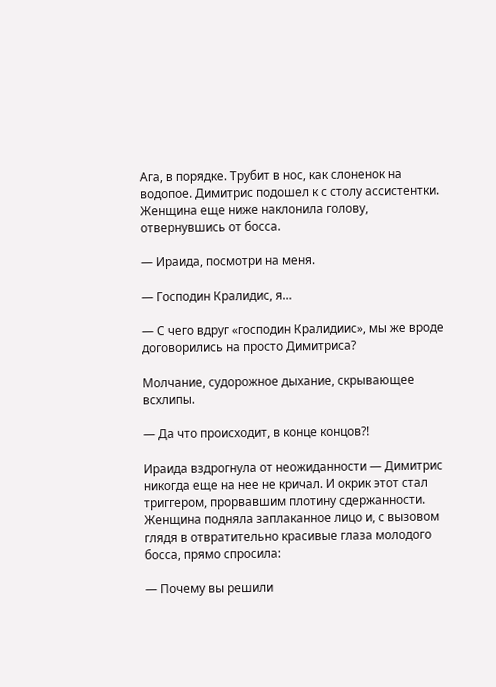Ага, в порядке. Трубит в нос, как слоненок на водопое. Димитрис подошел к с столу ассистентки. Женщина еще ниже наклонила голову, отвернувшись от босса.

— Ираида, посмотри на меня.

— Господин Кралидис, я…

— С чего вдруг «господин Кралидиис», мы же вроде договорились на просто Димитриса?

Молчание, судорожное дыхание, скрывающее всхлипы.

— Да что происходит, в конце концов?!

Ираида вздрогнула от неожиданности — Димитрис никогда еще на нее не кричал. И окрик этот стал триггером, прорвавшим плотину сдержанности. Женщина подняла заплаканное лицо и, с вызовом глядя в отвратительно красивые глаза молодого босса, прямо спросила:

— Почему вы решили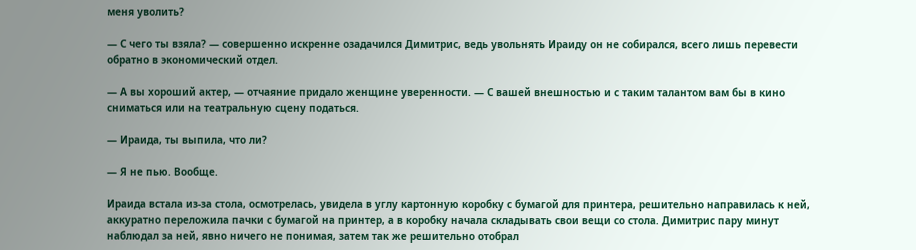меня уволить?

— С чего ты взяла? — совершенно искренне озадачился Димитрис, ведь увольнять Ираиду он не собирался, всего лишь перевести обратно в экономический отдел.

— А вы хороший актер, — отчаяние придало женщине уверенности. — С вашей внешностью и с таким талантом вам бы в кино сниматься или на театральную сцену податься.

— Ираида, ты выпила, что ли?

— Я не пью. Вообще.

Ираида встала из-за стола, осмотрелась, увидела в углу картонную коробку с бумагой для принтера, решительно направилась к ней, аккуратно переложила пачки с бумагой на принтер, а в коробку начала складывать свои вещи со стола. Димитрис пару минут наблюдал за ней, явно ничего не понимая, затем так же решительно отобрал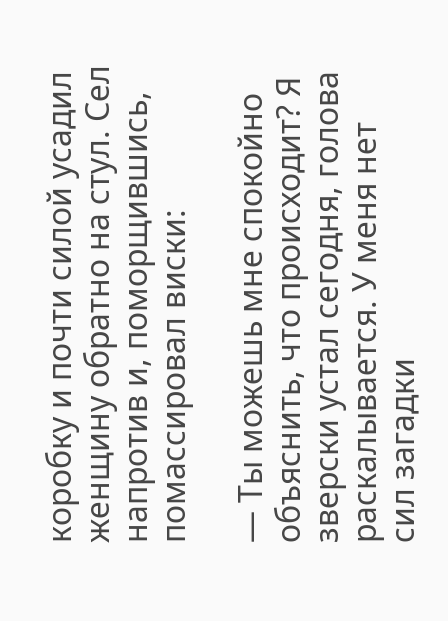коробку и почти силой усадил женщину обратно на стул. Сел напротив и, поморщившись, помассировал виски:

— Ты можешь мне спокойно объяснить, что происходит? Я зверски устал сегодня, голова раскалывается. У меня нет сил загадки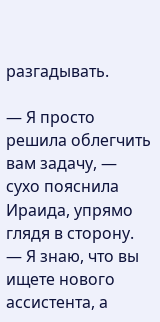разгадывать.

— Я просто решила облегчить вам задачу, — сухо пояснила Ираида, упрямо глядя в сторону. — Я знаю, что вы ищете нового ассистента, а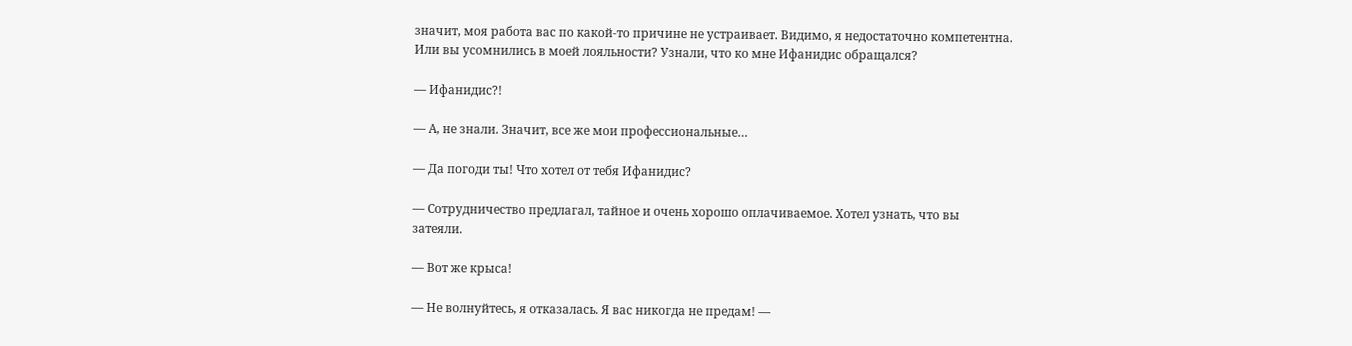значит, моя работа вас по какой-то причине не устраивает. Видимо, я недостаточно компетентна. Или вы усомнились в моей лояльности? Узнали, что ко мне Ифанидис обращался?

— Ифанидис?!

— А, не знали. Значит, все же мои профессиональные…

— Да погоди ты! Что хотел от тебя Ифанидис?

— Сотрудничество предлагал, тайное и очень хорошо оплачиваемое. Хотел узнать, что вы затеяли.

— Вот же крыса!

— Не волнуйтесь, я отказалась. Я вас никогда не предам! —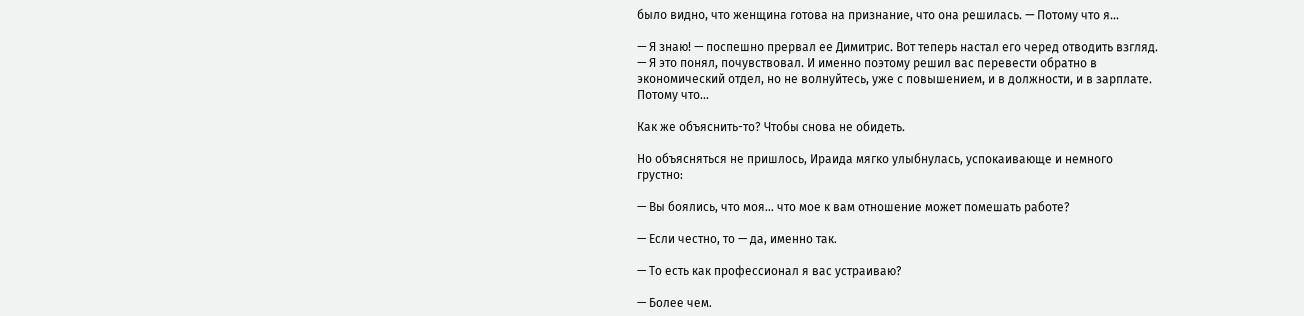было видно, что женщина готова на признание, что она решилась. — Потому что я…

— Я знаю! — поспешно прервал ее Димитрис. Вот теперь настал его черед отводить взгляд. — Я это понял, почувствовал. И именно поэтому решил вас перевести обратно в экономический отдел, но не волнуйтесь, уже с повышением, и в должности, и в зарплате. Потому что…

Как же объяснить-то? Чтобы снова не обидеть.

Но объясняться не пришлось, Ираида мягко улыбнулась, успокаивающе и немного грустно:

— Вы боялись, что моя… что мое к вам отношение может помешать работе?

— Если честно, то — да, именно так.

— То есть как профессионал я вас устраиваю?

— Более чем.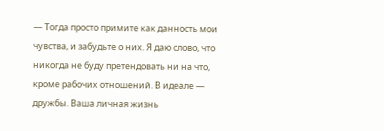— Тогда просто примите как данность мои чувства, и забудьте о них. Я даю слово, что никогда не буду претендовать ни на что, кроме рабочих отношений. В идеале — дружбы. Ваша личная жизнь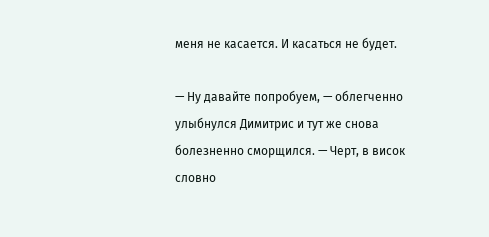меня не касается. И касаться не будет.

— Ну давайте попробуем, — облегченно улыбнулся Димитрис и тут же снова болезненно сморщился. — Черт, в висок словно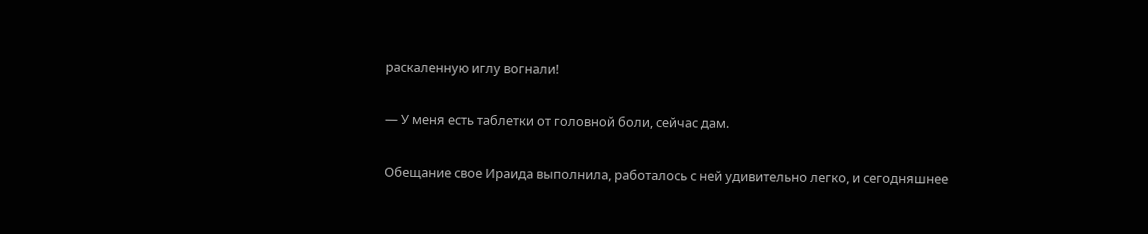раскаленную иглу вогнали!

— У меня есть таблетки от головной боли, сейчас дам.

Обещание свое Ираида выполнила, работалось с ней удивительно легко, и сегодняшнее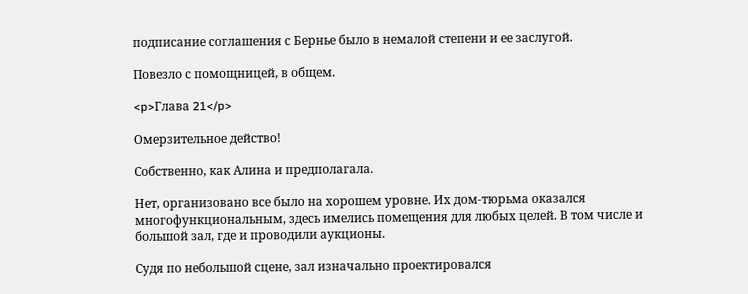подписание соглашения с Бернье было в немалой степени и ее заслугой.

Повезло с помощницей, в общем.

<p>Глава 21</p>

Омерзительное действо!

Собственно, как Алина и предполагала.

Нет, организовано все было на хорошем уровне. Их дом-тюрьма оказался многофункциональным, здесь имелись помещения для любых целей. В том числе и большой зал, где и проводили аукционы.

Судя по небольшой сцене, зал изначально проектировался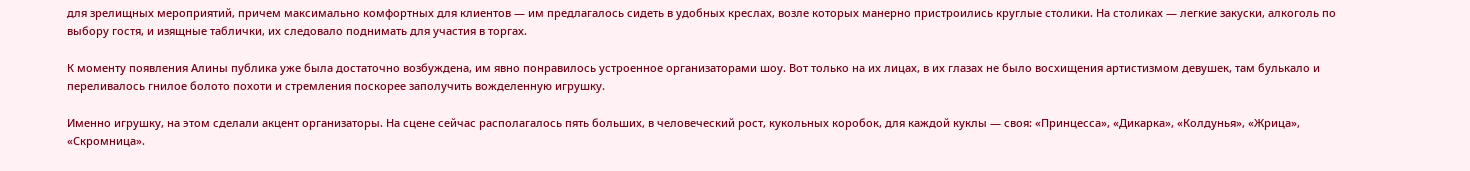для зрелищных мероприятий, причем максимально комфортных для клиентов — им предлагалось сидеть в удобных креслах, возле которых манерно пристроились круглые столики. На столиках — легкие закуски, алкоголь по выбору гостя, и изящные таблички, их следовало поднимать для участия в торгах.

К моменту появления Алины публика уже была достаточно возбуждена, им явно понравилось устроенное организаторами шоу. Вот только на их лицах, в их глазах не было восхищения артистизмом девушек, там булькало и переливалось гнилое болото похоти и стремления поскорее заполучить вожделенную игрушку.

Именно игрушку, на этом сделали акцент организаторы. На сцене сейчас располагалось пять больших, в человеческий рост, кукольных коробок, для каждой куклы — своя: «Принцесса», «Дикарка», «Колдунья», «Жрица», «Скромница».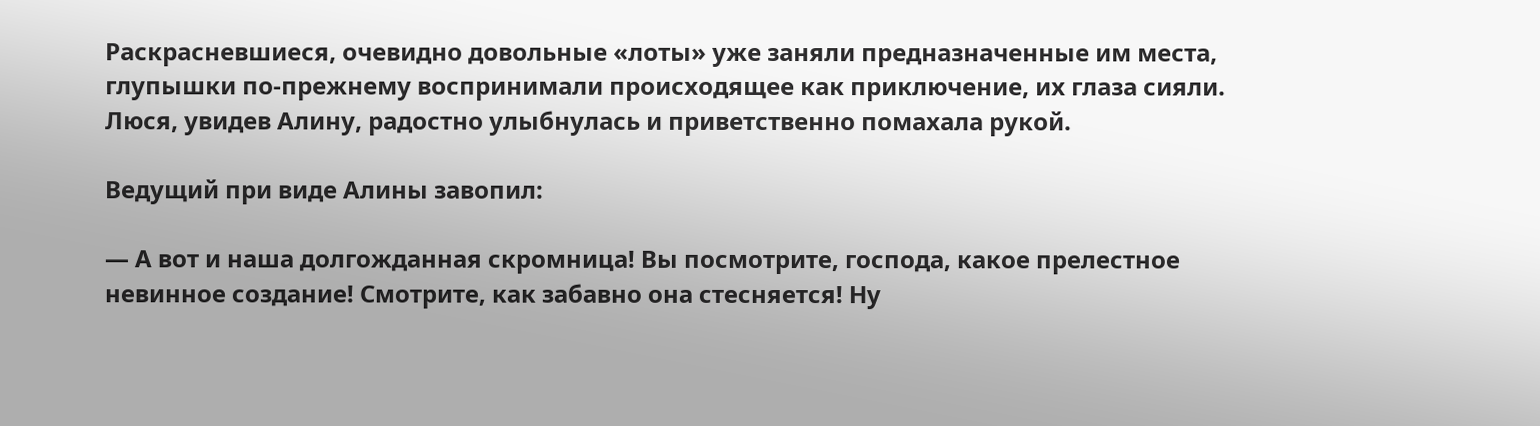Раскрасневшиеся, очевидно довольные «лоты» уже заняли предназначенные им места, глупышки по-прежнему воспринимали происходящее как приключение, их глаза сияли. Люся, увидев Алину, радостно улыбнулась и приветственно помахала рукой.

Ведущий при виде Алины завопил:

— А вот и наша долгожданная скромница! Вы посмотрите, господа, какое прелестное невинное создание! Смотрите, как забавно она стесняется! Ну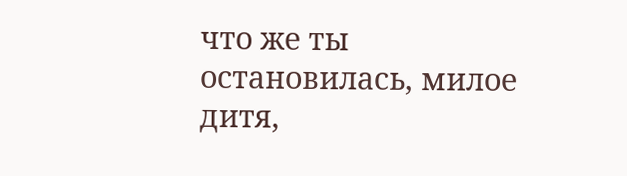что же ты остановилась, милое дитя,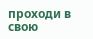проходи в свою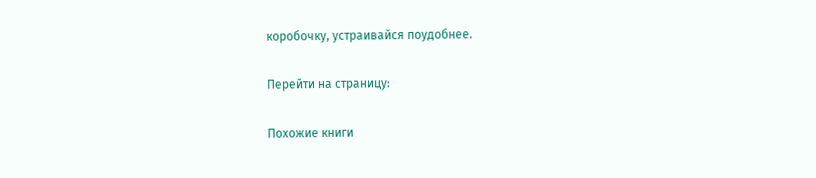коробочку, устраивайся поудобнее.

Перейти на страницу:

Похожие книги